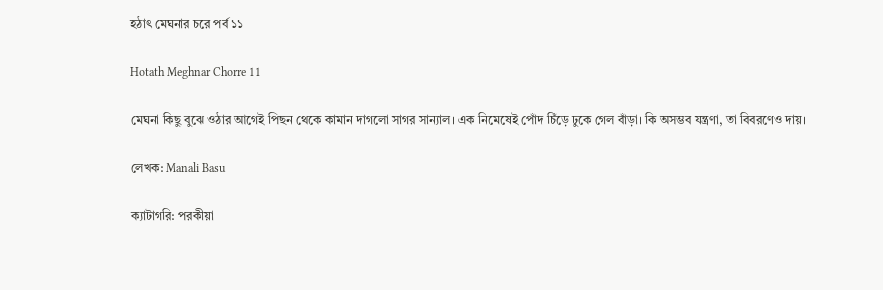হঠাৎ মেঘনার চরে পর্ব ১১

Hotath Meghnar Chorre 11

মেঘনা কিছু বুঝে ওঠার আগেই পিছন থেকে কামান দাগলো সাগর সান্যাল। এক নিমেষেই পোঁদ চিঁড়ে ঢুকে গেল বাঁড়া। কি অসম্ভব যন্ত্রণা, তা বিবরণেও দায়।

লেখক: Manali Basu

ক্যাটাগরি: পরকীয়া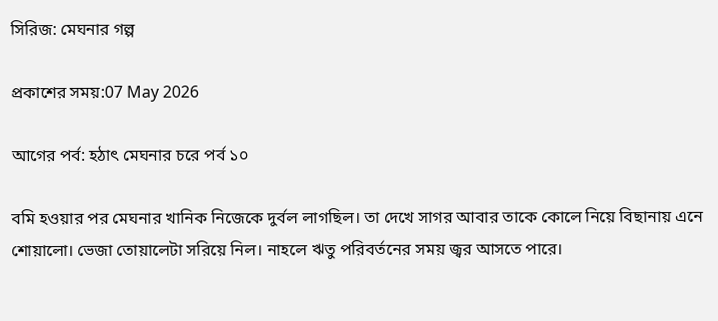সিরিজ: মেঘনার গল্প

প্রকাশের সময়:07 May 2026

আগের পর্ব: হঠাৎ মেঘনার চরে পর্ব ১০

বমি হওয়ার পর মেঘনার খানিক নিজেকে দুর্বল লাগছিল। তা দেখে সাগর আবার তাকে কোলে নিয়ে বিছানায় এনে শোয়ালো। ভেজা তোয়ালেটা সরিয়ে নিল। নাহলে ঋতু পরিবর্তনের সময় জ্বর আসতে পারে।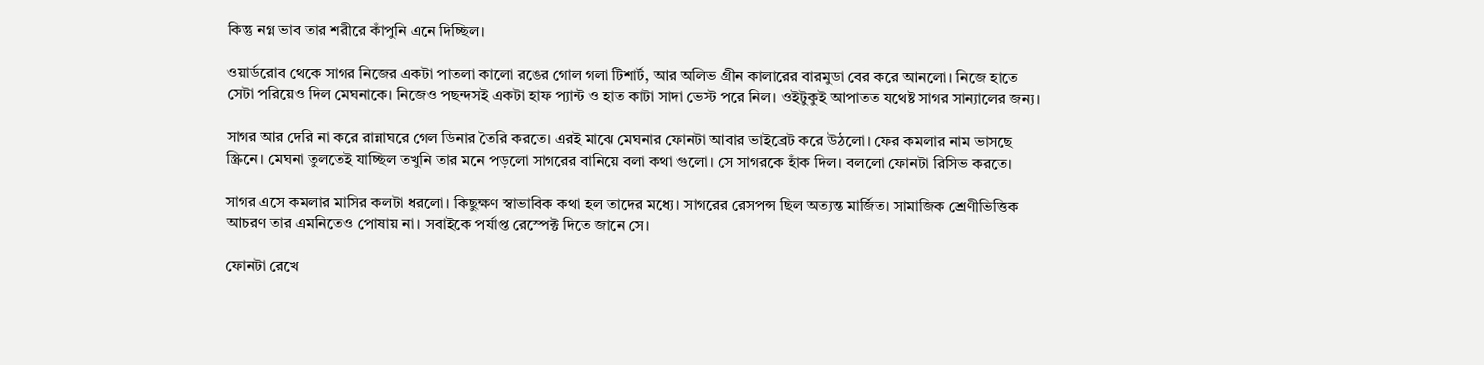কিন্তু নগ্ন ভাব তার শরীরে কাঁপুনি এনে দিচ্ছিল।

ওয়ার্ডরোব থেকে সাগর নিজের একটা পাতলা কালো রঙের গোল গলা টিশার্ট, আর অলিভ গ্রীন কালারের বারমুডা বের করে আনলো। নিজে হাতে সেটা পরিয়েও দিল মেঘনাকে। নিজেও পছন্দসই একটা হাফ প্যান্ট ও হাত কাটা সাদা ভেস্ট পরে নিল। ওইটুকুই আপাতত যথেষ্ট সাগর সান্যালের জন্য।

সাগর আর দেরি না করে রান্নাঘরে গেল ডিনার তৈরি করতে। এরই মাঝে মেঘনার ফোনটা আবার ভাইব্রেট করে উঠলো। ফের কমলার নাম ভাসছে স্ক্রিনে। মেঘনা তুলতেই যাচ্ছিল তখুনি তার মনে পড়লো সাগরের বানিয়ে বলা কথা গুলো। সে সাগরকে হাঁক দিল। বললো ফোনটা রিসিভ করতে।

সাগর এসে কমলার মাসির কলটা ধরলো। কিছুক্ষণ স্বাভাবিক কথা হল তাদের মধ্যে। সাগরের রেসপন্স ছিল অত্যন্ত মার্জিত। সামাজিক শ্রেণীভিত্তিক আচরণ তার এমনিতেও পোষায় না। সবাইকে পর্যাপ্ত রেস্পেক্ট দিতে জানে সে।

ফোনটা রেখে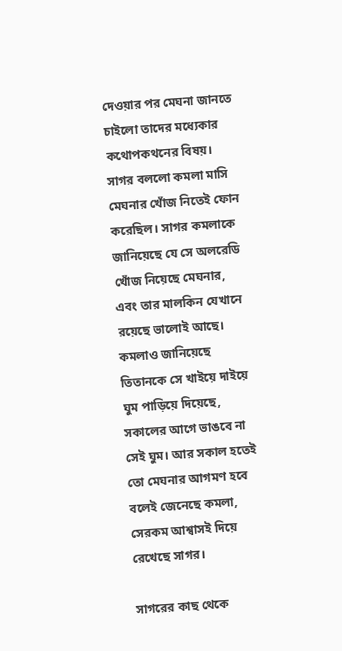দেওয়ার পর মেঘনা জানতে চাইলো তাদের মধ্যেকার কথোপকথনের বিষয়। সাগর বললো কমলা মাসি মেঘনার খোঁজ নিতেই ফোন করেছিল। সাগর কমলাকে জানিয়েছে যে সে অলরেডি খোঁজ নিয়েছে মেঘনার, এবং তার মালকিন যেখানে রয়েছে ভালোই আছে। কমলাও জানিয়েছে তিতানকে সে খাইয়ে দাইয়ে ঘুম পাড়িয়ে দিয়েছে, সকালের আগে ভাঙবে না সেই ঘুম। আর সকাল হতেই তো মেঘনার আগমণ হবে বলেই জেনেছে কমলা, সেরকম আশ্বাসই দিয়ে রেখেছে সাগর।

সাগরের কাছ থেকে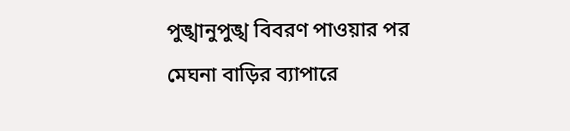পুঙ্খানুপুঙ্খ বিবরণ পাওয়ার পর মেঘনা বাড়ির ব্যাপারে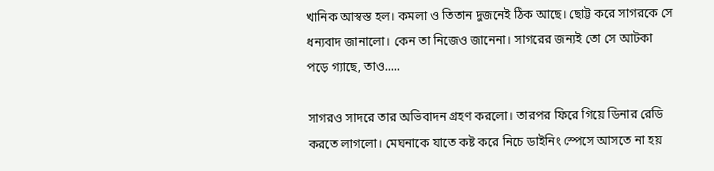খানিক আস্বস্ত হল। কমলা ও তিতান দুজনেই ঠিক আছে। ছোট্ট করে সাগরকে সে ধন্যবাদ জানালো। কেন তা নিজেও জানেনা। সাগরের জন্যই তো সে আটকা পড়ে গ্যাছে, তাও.....

সাগরও সাদরে তার অভিবাদন গ্রহণ করলো। তারপর ফিরে গিয়ে ডিনার রেডি করতে লাগলো। মেঘনাকে যাতে কষ্ট করে নিচে ডাইনিং স্পেসে আসতে না হয়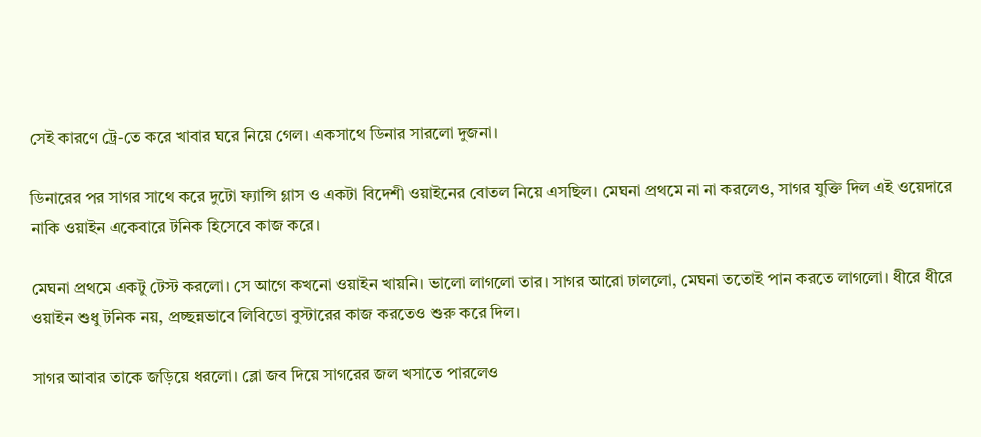সেই কারণে ট্ৰে-তে করে খাবার ঘরে নিয়ে গেল। একসাথে ডিনার সারলো দুজনা।

ডিনারের পর সাগর সাথে করে দুটো ফ্যান্সি গ্লাস ও একটা বিদেশী ওয়াইনের বোতল নিয়ে এসছিল। মেঘনা প্রথমে না না করলেও, সাগর যুক্তি দিল এই ওয়েদারে নাকি ওয়াইন একেবারে টনিক হিসেবে কাজ করে।

মেঘনা প্রথমে একটু টেস্ট করলো। সে আগে কখনো ওয়াইন খায়নি। ভালো লাগলো তার। সাগর আরো ঢাললো, মেঘনা ততোই পান করতে লাগলো। ধীরে ধীরে ওয়াইন শুধু টনিক নয়, প্রচ্ছন্নভাবে লিবিডো বুস্টারের কাজ করতেও শুরু করে দিল।

সাগর আবার তাকে জড়িয়ে ধরলো। ব্লো জব দিয়ে সাগরের জল খসাতে পারলেও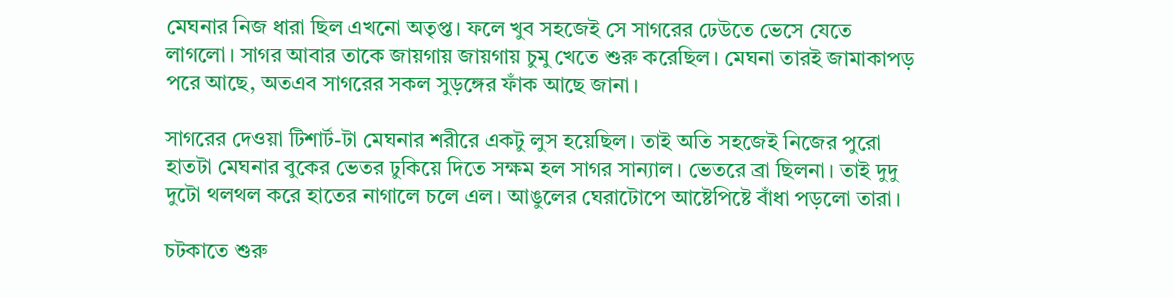মেঘনার নিজ ধারা ছিল এখনো অতৃপ্ত। ফলে খুব সহজেই সে সাগরের ঢেউতে ভেসে যেতে লাগলো। সাগর আবার তাকে জায়গায় জায়গায় চুমু খেতে শুরু করেছিল। মেঘনা তারই জামাকাপড় পরে আছে, অতএব সাগরের সকল সুড়ঙ্গের ফাঁক আছে জানা।

সাগরের দেওয়া টিশার্ট-টা মেঘনার শরীরে একটু লুস হয়েছিল। তাই অতি সহজেই নিজের পুরো হাতটা মেঘনার বুকের ভেতর ঢুকিয়ে দিতে সক্ষম হল সাগর সান্যাল। ভেতরে ব্রা ছিলনা। তাই দুদু দুটো থলথল করে হাতের নাগালে চলে এল। আঙুলের ঘেরাটোপে আষ্টেপিষ্টে বাঁধা পড়লো তারা।

চটকাতে শুরু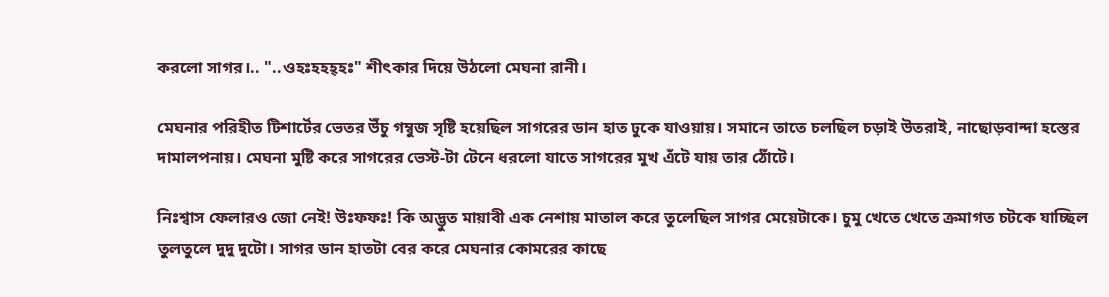করলো সাগর।.. "..ওহঃহহহ্হঃ" শীৎকার দিয়ে উঠলো মেঘনা রানী।

মেঘনার পরিহীত টিশার্টের ভেতর উঁচু গম্বুজ সৃষ্টি হয়েছিল সাগরের ডান হাত ঢুকে যাওয়ায়। সমানে তাতে চলছিল চড়াই উতরাই, নাছোড়বান্দা হস্তের দামালপনায়। মেঘনা মুষ্টি করে সাগরের ভেস্ট-টা টেনে ধরলো যাতে সাগরের মুখ এঁটে যায় তার ঠোঁটে।

নিঃশ্বাস ফেলারও জো নেই! উঃফফঃ! কি অদ্ভুত মায়াবী এক নেশায় মাতাল করে তুলেছিল সাগর মেয়েটাকে। চুমু খেতে খেতে ক্রমাগত চটকে যাচ্ছিল তুলতুলে দুদু দুটো। সাগর ডান হাতটা বের করে মেঘনার কোমরের কাছে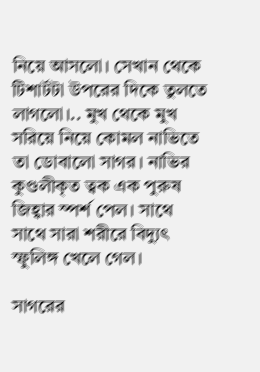নিয়ে আসলো। সেখান থেকে টিশার্টটা উপরের দিকে তুলতে লাগলো।.. মুখ থেকে মুখ সরিয়ে নিয়ে কোমল নাভিতে তা ডোবালো সাগর। নাভির কুণ্ডলীকৃত ত্বক এক পুরুষ জিহ্বার স্পর্শ পেল। সাথে সাথে সারা শরীরে বিদ্যুৎ স্ফুলিঙ্গ খেলে গেল।

সাগরের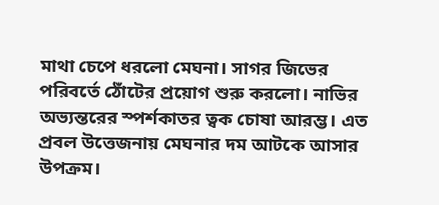মাথা চেপে ধরলো মেঘনা। সাগর জিভের পরিবর্তে ঠোঁটের প্রয়োগ শুরু করলো। নাভির অভ্যন্তরের স্পর্শকাতর ত্বক চোষা আরম্ভ। এত প্রবল উত্তেজনায় মেঘনার দম আটকে আসার উপক্রম।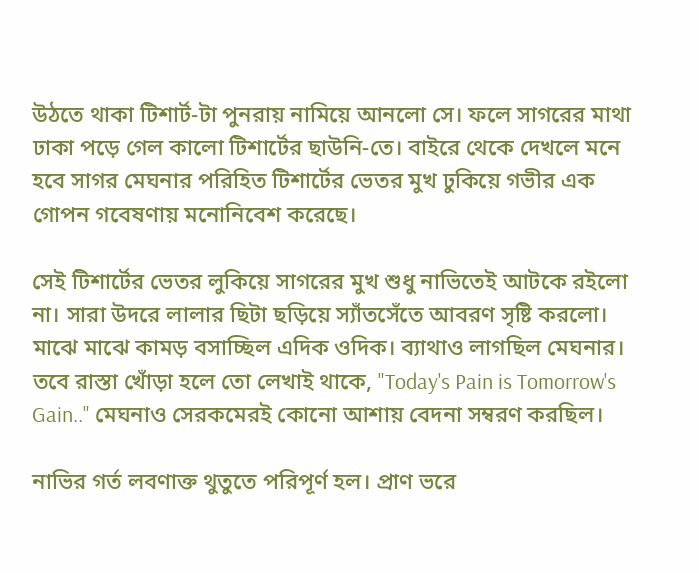উঠতে থাকা টিশার্ট-টা পুনরায় নামিয়ে আনলো সে। ফলে সাগরের মাথা ঢাকা পড়ে গেল কালো টিশার্টের ছাউনি-তে। বাইরে থেকে দেখলে মনে হবে সাগর মেঘনার পরিহিত টিশার্টের ভেতর মুখ ঢুকিয়ে গভীর এক গোপন গবেষণায় মনোনিবেশ করেছে।

সেই টিশার্টের ভেতর লুকিয়ে সাগরের মুখ শুধু নাভিতেই আটকে রইলো না। সারা উদরে লালার ছিটা ছড়িয়ে স্যাঁতসেঁতে আবরণ সৃষ্টি করলো। মাঝে মাঝে কামড় বসাচ্ছিল এদিক ওদিক। ব্যাথাও লাগছিল মেঘনার। তবে রাস্তা খোঁড়া হলে তো লেখাই থাকে, "Today's Pain is Tomorrow's Gain.." মেঘনাও সেরকমেরই কোনো আশায় বেদনা সম্বরণ করছিল।

নাভির গর্ত লবণাক্ত থুতুতে পরিপূর্ণ হল। প্রাণ ভরে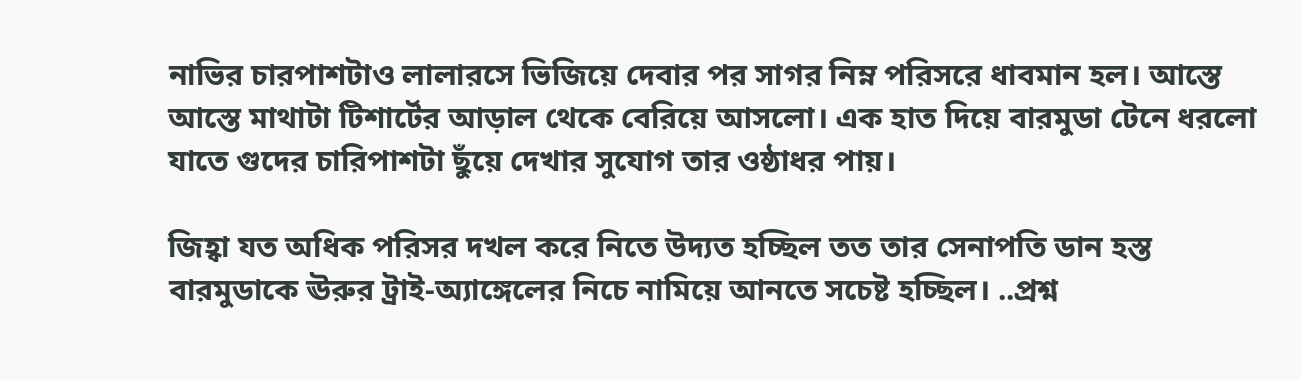নাভির চারপাশটাও লালারসে ভিজিয়ে দেবার পর সাগর নিম্ন পরিসরে ধাবমান হল। আস্তে আস্তে মাথাটা টিশার্টের আড়াল থেকে বেরিয়ে আসলো। এক হাত দিয়ে বারমুডা টেনে ধরলো যাতে গুদের চারিপাশটা ছুঁয়ে দেখার সুযোগ তার ওষ্ঠাধর পায়।

জিহ্বা যত অধিক পরিসর দখল করে নিতে উদ্যত হচ্ছিল তত তার সেনাপতি ডান হস্ত বারমুডাকে ঊরুর ট্রাই-অ্যাঙ্গেলের নিচে নামিয়ে আনতে সচেষ্ট হচ্ছিল। ..প্রশ্ন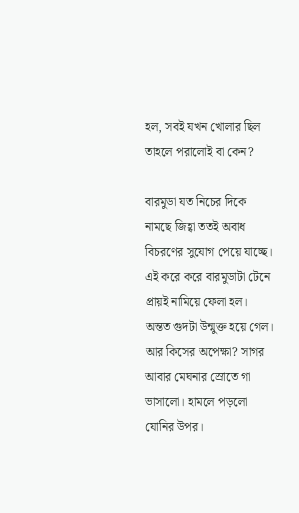হল, সবই যখন খোলার ছিল তাহলে পরালোই বা কেন?

বারমুডা যত নিচের দিকে নামছে জিহ্বা ততই অবাধ বিচরণের সুযোগ পেয়ে যাচ্ছে। এই করে করে বারমুডাটা টেনে প্রায়ই নামিয়ে ফেলা হল। অন্তত গুদটা উন্মুক্ত হয়ে গেল। আর কিসের অপেক্ষা? সাগর আবার মেঘনার স্রোতে গা ভাসালো। হামলে পড়লো যোনির উপর।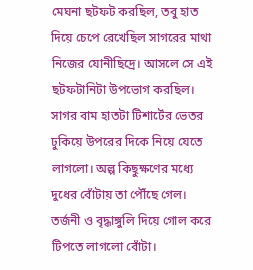মেঘনা ছটফট করছিল, তবু হাত দিয়ে চেপে রেখেছিল সাগরের মাথা নিজের যোনীছিদ্রে। আসলে সে এই ছটফটানিটা উপভোগ করছিল। সাগর বাম হাতটা টিশার্টের ভেতর ঢুকিয়ে উপরের দিকে নিয়ে যেতে লাগলো। অল্প কিছুক্ষণের মধ্যে দুধের বোঁটায় তা পৌঁছে গেল। তর্জনী ও বৃদ্ধাঙ্গুলি দিয়ে গোল করে টিপতে লাগলো বোঁটা।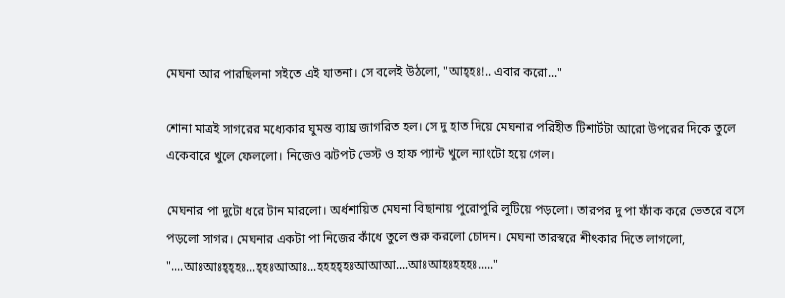মেঘনা আর পারছিলনা সইতে এই যাতনা। সে বলেই উঠলো, "আহ্হঃ!.. এবার করো..."

শোনা মাত্রই সাগরের মধ্যেকার ঘুমন্ত ব্যাঘ্র জাগরিত হল। সে দু হাত দিয়ে মেঘনার পরিহীত টিশার্টটা আরো উপরের দিকে তুলে একেবারে খুলে ফেললো। নিজেও ঝটপট ভেস্ট ও হাফ প্যান্ট খুলে ন্যাংটো হয়ে গেল।

মেঘনার পা দুটো ধরে টান মারলো। অর্ধশায়িত মেঘনা বিছানায় পুরোপুরি লুটিয়ে পড়লো। তারপর দু পা ফাঁক করে ভেতরে বসে পড়লো সাগর। মেঘনার একটা পা নিজের কাঁধে তুলে শুরু করলো চোদন। মেঘনা তারস্বরে শীৎকার দিতে লাগলো, "....আঃআঃহ্হ্হঃ...হ্হঃআআঃ...হহহহ্হঃআআআ....আঃআহঃহহহঃ....."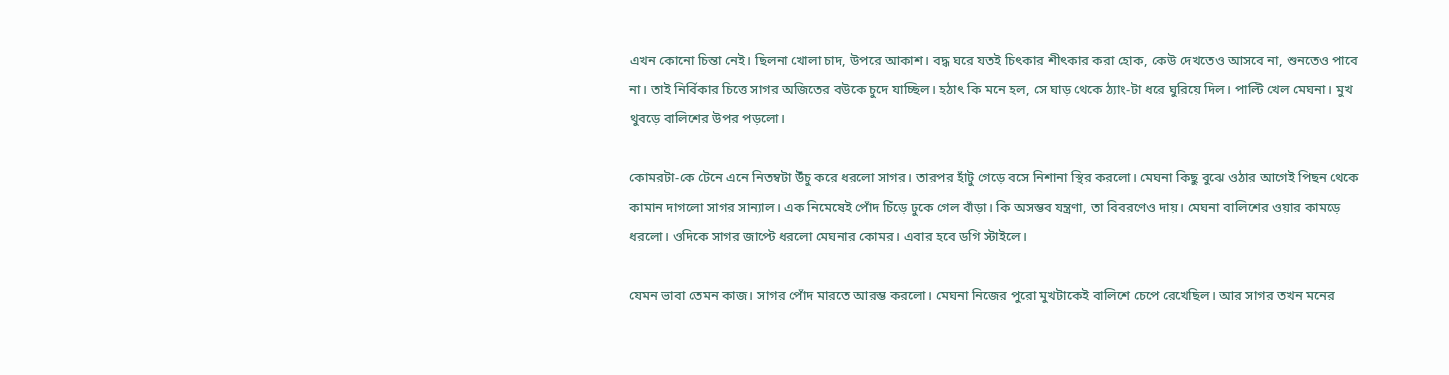এখন কোনো চিন্তা নেই। ছিলনা খোলা চাদ, উপরে আকাশ। বদ্ধ ঘরে যতই চিৎকার শীৎকার করা হোক, কেউ দেখতেও আসবে না, শুনতেও পাবে না। তাই নির্বিকার চিত্তে সাগর অজিতের বউকে চুদে যাচ্ছিল। হঠাৎ কি মনে হল, সে ঘাড় থেকে ঠ্যাং-টা ধরে ঘুরিয়ে দিল। পাল্টি খেল মেঘনা। মুখ থুবড়ে বালিশের উপর পড়লো।

কোমরটা-কে টেনে এনে নিতম্বটা উঁচু করে ধরলো সাগর। তারপর হাঁটু গেড়ে বসে নিশানা স্থির করলো। মেঘনা কিছু বুঝে ওঠার আগেই পিছন থেকে কামান দাগলো সাগর সান্যাল। এক নিমেষেই পোঁদ চিঁড়ে ঢুকে গেল বাঁড়া। কি অসম্ভব যন্ত্রণা, তা বিবরণেও দায়। মেঘনা বালিশের ওয়ার কামড়ে ধরলো। ওদিকে সাগর জাপ্টে ধরলো মেঘনার কোমর। এবার হবে ডগি স্টাইলে।

যেমন ভাবা তেমন কাজ। সাগর পোঁদ মারতে আরম্ভ করলো। মেঘনা নিজের পুরো মুখটাকেই বালিশে চেপে রেখেছিল। আর সাগর তখন মনের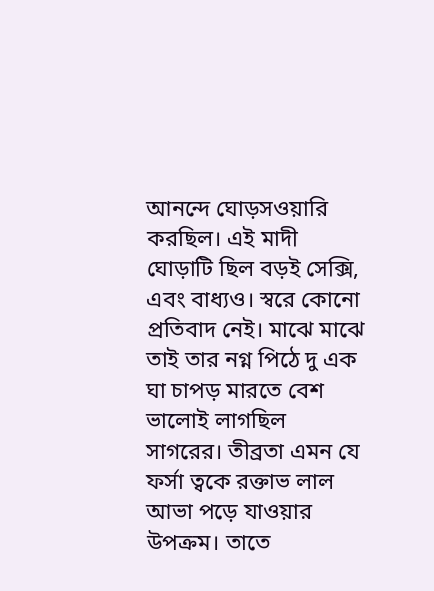আনন্দে ঘোড়সওয়ারি করছিল। এই মাদী ঘোড়াটি ছিল বড়ই সেক্সি, এবং বাধ্যও। স্বরে কোনো প্রতিবাদ নেই। মাঝে মাঝে তাই তার নগ্ন পিঠে দু এক ঘা চাপড় মারতে বেশ ভালোই লাগছিল সাগরের। তীব্রতা এমন যে ফর্সা ত্বকে রক্তাভ লাল আভা পড়ে যাওয়ার উপক্রম। তাতে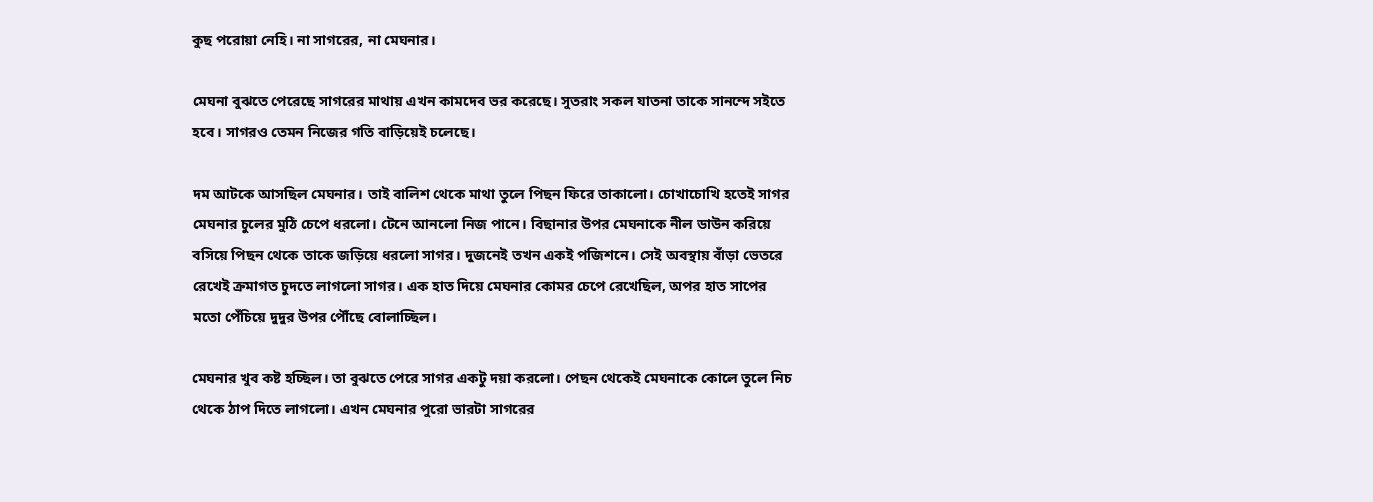কুছ পরোয়া নেহি। না সাগরের, না মেঘনার।

মেঘনা বুঝতে পেরেছে সাগরের মাথায় এখন কামদেব ভর করেছে। সুতরাং সকল যাতনা তাকে সানন্দে সইতে হবে। সাগরও তেমন নিজের গতি বাড়িয়েই চলেছে।

দম আটকে আসছিল মেঘনার। তাই বালিশ থেকে মাথা তুলে পিছন ফিরে তাকালো। চোখাচোখি হতেই সাগর মেঘনার চুলের মুঠি চেপে ধরলো। টেনে আনলো নিজ পানে। বিছানার উপর মেঘনাকে নীল ডাউন করিয়ে বসিয়ে পিছন থেকে তাকে জড়িয়ে ধরলো সাগর। দুজনেই তখন একই পজিশনে। সেই অবস্থায় বাঁড়া ভেতরে রেখেই ক্রমাগত চুদতে লাগলো সাগর। এক হাত দিয়ে মেঘনার কোমর চেপে রেখেছিল, অপর হাত সাপের মতো পেঁচিয়ে দুদুর উপর পৌঁছে বোলাচ্ছিল।

মেঘনার খুব কষ্ট হচ্ছিল। তা বুঝতে পেরে সাগর একটু দয়া করলো। পেছন থেকেই মেঘনাকে কোলে তুলে নিচ থেকে ঠাপ দিতে লাগলো। এখন মেঘনার পুরো ভারটা সাগরের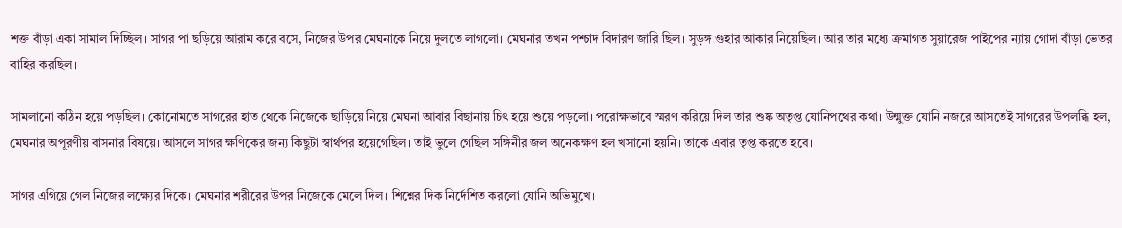শক্ত বাঁড়া একা সামাল দিচ্ছিল। সাগর পা ছড়িয়ে আরাম করে বসে, নিজের উপর মেঘনাকে নিয়ে দুলতে লাগলো। মেঘনার তখন পশ্চাদ বিদারণ জারি ছিল। সুড়ঙ্গ গুহার আকার নিয়েছিল। আর তার মধ্যে ক্রমাগত সুয়ারেজ পাইপের ন্যায় গোদা বাঁড়া ভেতর বাহির করছিল।

সামলানো কঠিন হয়ে পড়ছিল। কোনোমতে সাগরের হাত থেকে নিজেকে ছাড়িয়ে নিয়ে মেঘনা আবার বিছানায় চিৎ হয়ে শুয়ে পড়লো। পরোক্ষভাবে স্মরণ করিয়ে দিল তার শুষ্ক অতৃপ্ত যোনিপথের কথা। উন্মুক্ত যোনি নজরে আসতেই সাগরের উপলব্ধি হল, মেঘনার অপূরণীয় বাসনার বিষয়ে। আসলে সাগর ক্ষণিকের জন্য কিছুটা স্বার্থপর হয়েগেছিল। তাই ভুলে গেছিল সঙ্গিনীর জল অনেকক্ষণ হল খসানো হয়নি। তাকে এবার তৃপ্ত করতে হবে।

সাগর এগিয়ে গেল নিজের লক্ষ্যের দিকে। মেঘনার শরীরের উপর নিজেকে মেলে দিল। শিশ্নের দিক নির্দেশিত করলো যোনি অভিমুখে।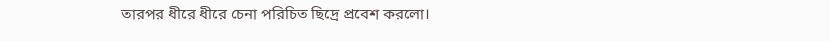তারপর ধীরে ধীরে চেনা পরিচিত ছিদ্রে প্রবেশ করলো।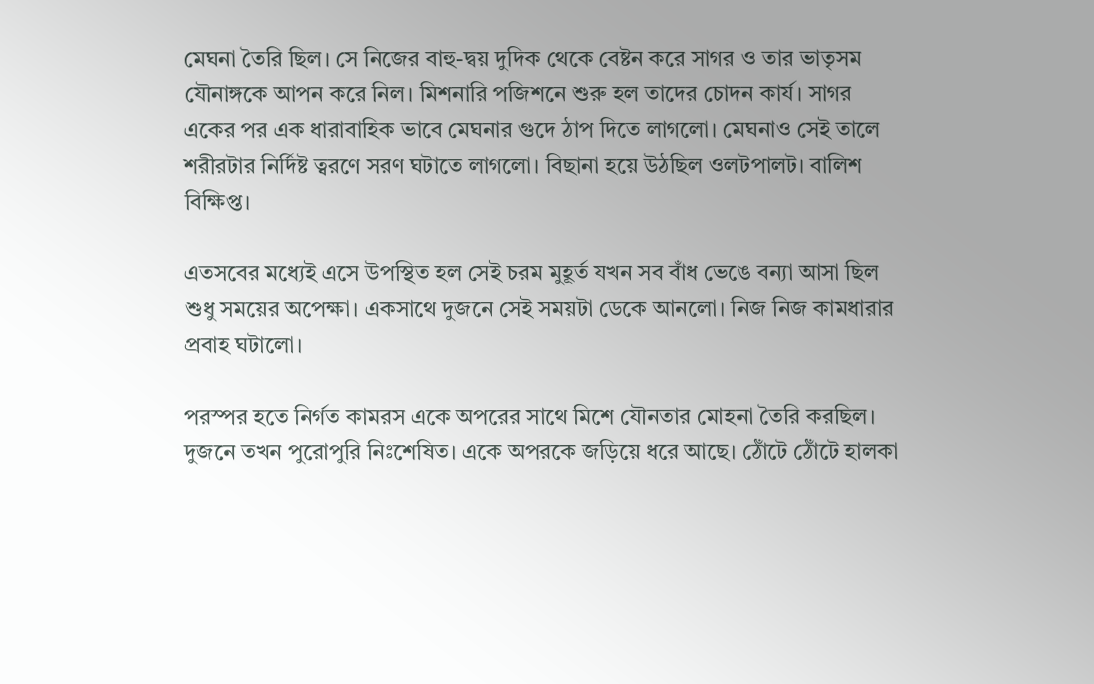মেঘনা তৈরি ছিল। সে নিজের বাহু-দ্বয় দুদিক থেকে বেষ্টন করে সাগর ও তার ভাতৃসম যৌনাঙ্গকে আপন করে নিল। মিশনারি পজিশনে শুরু হল তাদের চোদন কার্য। সাগর একের পর এক ধারাবাহিক ভাবে মেঘনার গুদে ঠাপ দিতে লাগলো। মেঘনাও সেই তালে শরীরটার নির্দিষ্ট ত্বরণে সরণ ঘটাতে লাগলো। বিছানা হয়ে উঠছিল ওলটপালট। বালিশ বিক্ষিপ্ত।

এতসবের মধ্যেই এসে উপস্থিত হল সেই চরম মুহূর্ত যখন সব বাঁধ ভেঙে বন্যা আসা ছিল শুধু সময়ের অপেক্ষা। একসাথে দুজনে সেই সময়টা ডেকে আনলো। নিজ নিজ কামধারার প্রবাহ ঘটালো।

পরস্পর হতে নির্গত কামরস একে অপরের সাথে মিশে যৌনতার মোহনা তৈরি করছিল। দুজনে তখন পুরোপুরি নিঃশেষিত। একে অপরকে জড়িয়ে ধরে আছে। ঠোঁটে ঠোঁটে হালকা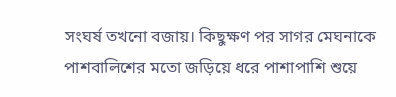সংঘর্ষ তখনো বজায়। কিছুক্ষণ পর সাগর মেঘনাকে পাশবালিশের মতো জড়িয়ে ধরে পাশাপাশি শুয়ে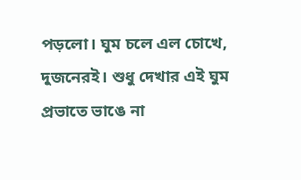পড়লো। ঘুম চলে এল চোখে, দুজনেরই। শুধু দেখার এই ঘুম প্রভাতে ভাঙে না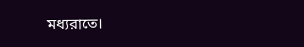মধ্যরাতে।